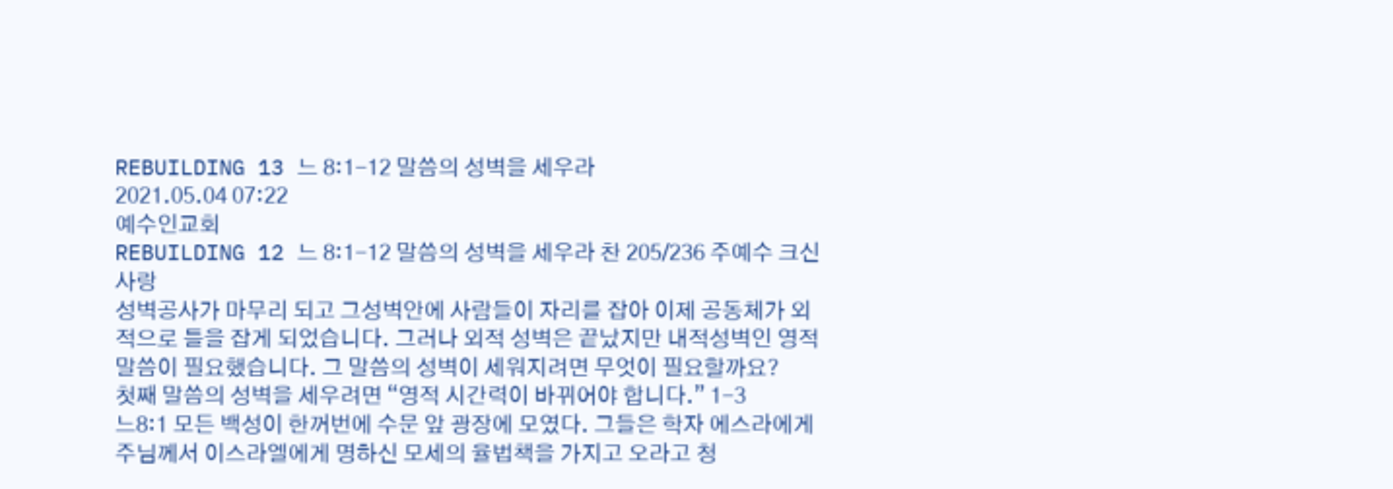REBUILDING 13 느 8:1-12 말씀의 성벽을 세우라
2021.05.04 07:22
예수인교회
REBUILDING 12 느 8:1-12 말씀의 성벽을 세우라 찬 205/236 주예수 크신 사랑
성벽공사가 마무리 되고 그성벽안에 사람들이 자리를 잡아 이제 공동체가 외적으로 틀을 잡게 되었습니다. 그러나 외적 성벽은 끝났지만 내적성벽인 영적말씀이 필요했습니다. 그 말씀의 성벽이 세워지려면 무엇이 필요할까요?
첫째 말씀의 성벽을 세우려면 “영적 시간력이 바뀌어야 합니다.” 1-3
느8:1 모든 백성이 한꺼번에 수문 앞 광장에 모였다. 그들은 학자 에스라에게 주님께서 이스라엘에게 명하신 모세의 율법책을 가지고 오라고 청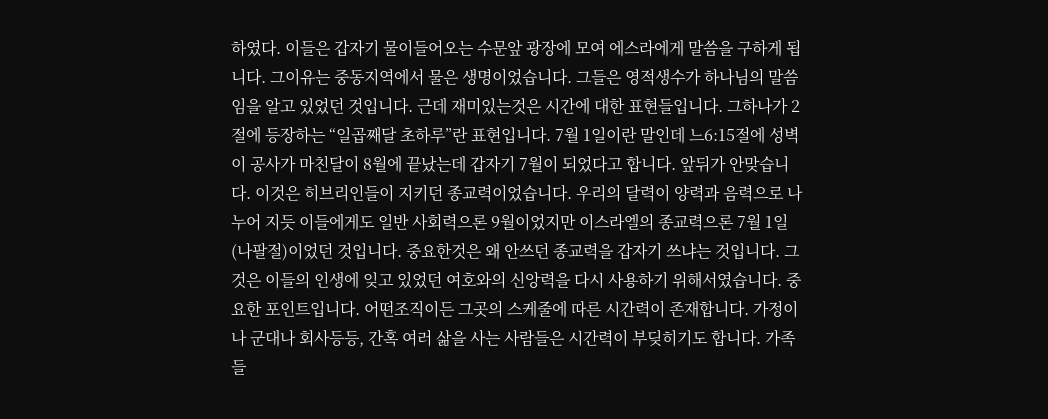하였다. 이들은 갑자기 물이들어오는 수문앞 광장에 모여 에스라에게 말씀을 구하게 됩니다. 그이유는 중동지역에서 물은 생명이었습니다. 그들은 영적생수가 하나님의 말씀임을 알고 있었던 것입니다. 근데 재미있는것은 시간에 대한 표현들입니다. 그하나가 2절에 등장하는 “일곱째달 초하루”란 표현입니다. 7월 1일이란 말인데 느6:15절에 성벽이 공사가 마친달이 8월에 끝났는데 갑자기 7월이 되었다고 합니다. 앞뒤가 안맞습니다. 이것은 히브리인들이 지키던 종교력이었습니다. 우리의 달력이 양력과 음력으로 나누어 지듯 이들에게도 일반 사회력으론 9월이었지만 이스라엘의 종교력으론 7월 1일 (나팔절)이었던 것입니다. 중요한것은 왜 안쓰던 종교력을 갑자기 쓰냐는 것입니다. 그것은 이들의 인생에 잊고 있었던 여호와의 신앙력을 다시 사용하기 위해서였습니다. 중요한 포인트입니다. 어떤조직이든 그곳의 스케줄에 따른 시간력이 존재합니다. 가정이나 군대나 회사등등, 간혹 여러 삶을 사는 사람들은 시간력이 부딪히기도 합니다. 가족들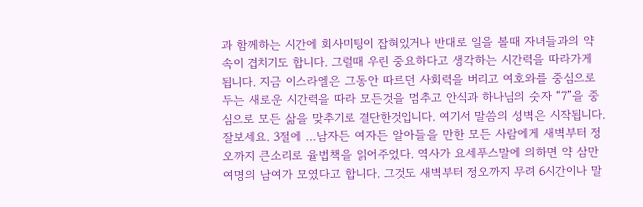과 함께하는 시간에 회사미팅이 잡혀있거나 반대로 일을 볼때 자녀들과의 약속이 겹치기도 합니다. 그럴때 우린 중요하다고 생각하는 시간력을 따라가게 됩니다. 지금 이스라엘은 그동안 따르던 사회력을 버리고 여호와를 중심으로 두는 새로운 시간력을 따라 모든것을 멈추고 안식과 하나님의 숫자 “7”을 중심으로 모든 삶을 맞추기로 결단한것입니다. 여기서 말씀의 성벽은 시작됩니다. 잘보세요. 3절에 …남자든 여자든 알아들을 만한 모든 사람에게 새벽부터 정오까지 큰소리로 율법책을 읽어주었다. 역사가 요세푸스말에 의하면 약 삼만여명의 남여가 모였다고 합니다. 그것도 새벽부터 정오까지 무려 6시간이나 말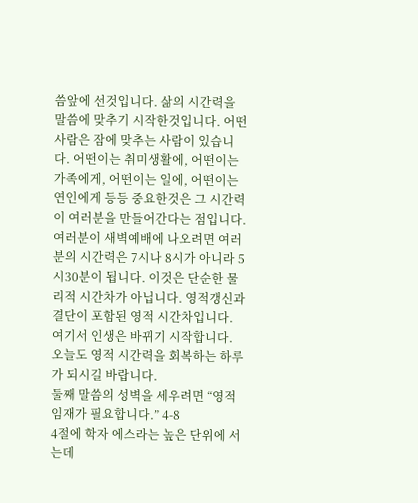씀앞에 선것입니다. 삶의 시간력을 말씀에 맞추기 시작한것입니다. 어떤사람은 잠에 맞추는 사람이 있습니다. 어떤이는 취미생활에, 어떤이는 가족에게, 어떤이는 일에, 어떤이는 연인에게 등등 중요한것은 그 시간력이 여러분을 만들어간다는 점입니다. 여러분이 새벽예배에 나오려면 여러분의 시간력은 7시나 8시가 아니라 5시30분이 됩니다. 이것은 단순한 물리적 시간차가 아닙니다. 영적갱신과 결단이 포함된 영적 시간차입니다. 여기서 인생은 바뀌기 시작합니다. 오늘도 영적 시간력을 회복하는 하루가 되시길 바랍니다.
둘째 말씀의 성벽을 세우려면 “영적 임재가 필요합니다.” 4-8
4절에 학자 에스라는 높은 단위에 서는데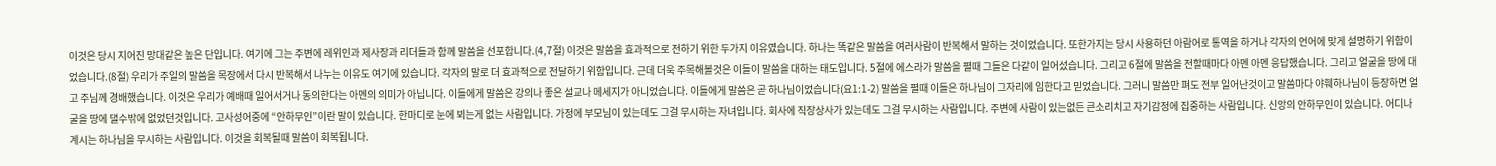이것은 당시 지어진 망대같은 높은 단입니다. 여기에 그는 주변에 레위인과 제사장과 리더들과 함께 말씀을 선포합니다.(4,7절) 이것은 말씀을 효과적으로 전하기 위한 두가지 이유였습니다. 하나는 똑같은 말씀을 여러사람이 반복해서 말하는 것이었습니다. 또한가지는 당시 사용하던 아람어로 통역을 하거나 각자의 언어에 맞게 설명하기 위함이었습니다.(8절) 우리가 주일의 말씀을 목장에서 다시 반복해서 나누는 이유도 여기에 있습니다. 각자의 말로 더 효과적으로 전달하기 위함입니다. 근데 더욱 주목해볼것은 이들이 말씀을 대하는 태도입니다. 5절에 에스라가 말씀을 펼때 그들은 다같이 일어섰습니다. 그리고 6절에 말씀을 전할때마다 아멘 아멘 응답했습니다. 그리고 얼굴을 땅에 대고 주님께 경배했습니다. 이것은 우리가 예배때 일어서거나 동의한다는 아멘의 의미가 아닙니다. 이들에게 말씀은 강의나 좋은 설교나 메세지가 아니었습니다. 이들에게 말씀은 곧 하나님이었습니다(요1:1-2) 말씀을 펼때 이들은 하나님이 그자리에 임한다고 믿었습니다. 그러니 말씀만 펴도 전부 일어난것이고 말씀마다 야훼하나님이 등장하면 얼굴을 땅에 댈수밖에 없었던것입니다. 고사성어중에 “안하무인”이란 말이 있습니다. 한마디로 눈에 뵈는게 없는 사람입니다. 가정에 부모님이 있는데도 그걸 무시하는 자녀입니다. 회사에 직장상사가 있는데도 그걸 무시하는 사람입니다. 주변에 사람이 있는없든 큰소리치고 자기감정에 집중하는 사람입니다. 신앙의 안하무인이 있습니다. 어디나 계시는 하나님을 무시하는 사람입니다. 이것을 회복될때 말씀이 회복됩니다.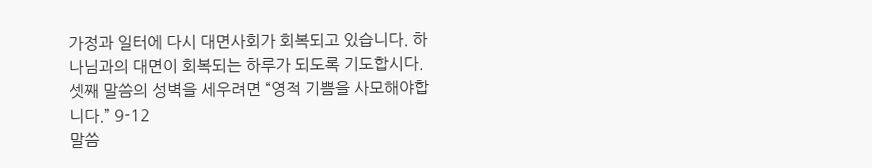가정과 일터에 다시 대면사회가 회복되고 있습니다. 하나님과의 대면이 회복되는 하루가 되도록 기도합시다.
셋째 말씀의 성벽을 세우려면 “영적 기쁨을 사모해야합니다.” 9-12
말씀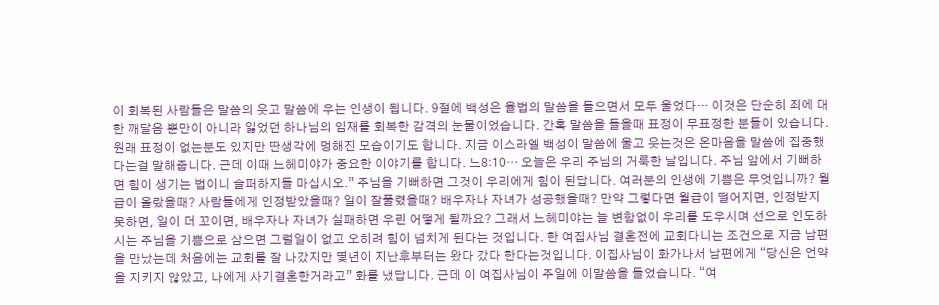이 회복된 사람들은 말씀의 웃고 말씀에 우는 인생이 됩니다. 9절에 백성은 율법의 말씀을 들으면서 모두 울었다… 이것은 단순히 죄에 대한 깨달음 뿐만이 아니라 잃었던 하나님의 임재를 회복한 감격의 눈물이었습니다. 간혹 말씀을 들을때 표정이 무표정한 분들이 있습니다. 원래 표정이 없는분도 있지만 딴생각에 멍해진 모습이기도 합니다. 지금 이스라엘 백성이 말씀에 울고 웃는것은 온마음을 말씀에 집중했다는걸 말해줍니다. 근데 이때 느헤미야가 중요한 이야기를 합니다. 느8:10… 오늘은 우리 주님의 거룩한 날입니다. 주님 앞에서 기뻐하면 힘이 생기는 법이니 슬퍼하지들 마십시오.” 주님을 기뻐하면 그것이 우리에게 힘이 된답니다. 여러분의 인생에 기쁨은 무엇입니까? 월급이 올랐을때? 사람들에게 인정받았을때? 일이 잘풀렸을때? 배우자나 자녀가 성공했을때? 만약 그렇다면 월급이 떨어지면, 인정받지 못하면, 일이 더 꼬이면, 배우자나 자녀가 실패하면 우린 어떻게 될까요? 그래서 느헤미야는 늘 변함없이 우리를 도우시며 선으로 인도하시는 주님을 기쁨으로 삼으면 그럴일이 없고 오히려 힘이 넘치게 된다는 것입니다. 한 여집사님 결혼전에 교회다니는 조건으로 지금 남편을 만났는데 처음에는 교회를 잘 나갔지만 몇년이 지난후부터는 왔다 갔다 한다는것입니다. 이집사님이 화가나서 남편에게 “당신은 언약을 지키지 않았고, 나에게 사기결혼한거라고” 화를 냈답니다. 근데 이 여집사님이 주일에 이말씀을 들었습니다. “여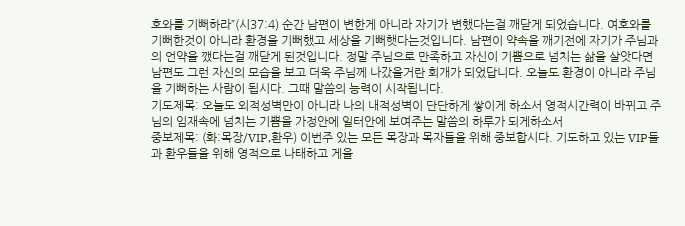호와를 기뻐하라”(시37:4) 순간 남편이 변한게 아니라 자기가 변했다는걸 깨닫게 되었습니다. 여호와를 기뻐한것이 아니라 환경을 기뻐했고 세상을 기뻐햇다는것입니다. 남편이 약속을 깨기전에 자기가 주님과의 언약을 깼다는걸 깨닫게 된것입니다. 정말 주님으로 만족하고 자신이 기쁨으로 넘치는 삶을 살앗다면 남편도 그런 자신의 모습을 보고 더욱 주님께 나갔을거란 회개가 되었답니다. 오늘도 환경이 아니라 주님을 기뻐하는 사람이 됩시다. 그때 말씀의 능력이 시작됩니다.
기도제목: 오늘도 외적성벽만이 아니라 나의 내적성벽이 단단하게 쌓이게 하소서 영적시간력이 바뀌고 주님의 임재속에 넘치는 기쁨을 가정안에 일터안에 보여주는 말씀의 하루가 되게하소서
중보제목: (화:목장/VIP,환우) 이번주 있는 모든 목장과 목자들을 위해 중보합시다. 기도하고 있는 VIP들과 환우들을 위해 영적으로 나태하고 게을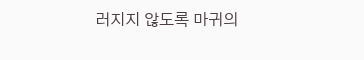러지지 않도록 마귀의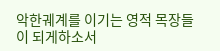악한궤계를 이기는 영적 목장들이 되게하소서